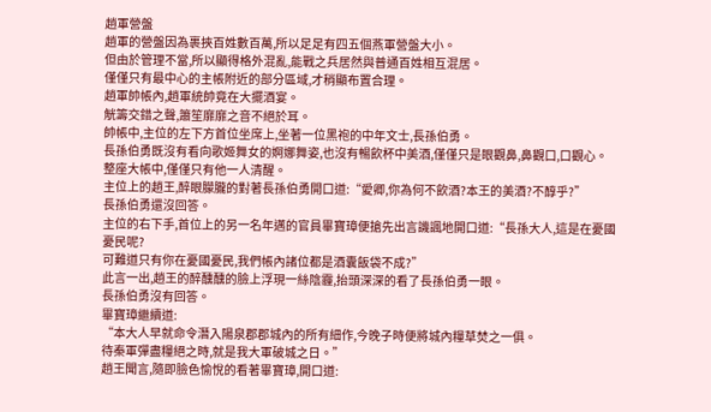趙軍營盤
趙軍的營盤因為裹挾百姓數百萬,所以足足有四五個燕軍營盤大小。
但由於管理不當,所以顯得格外混亂,能戰之兵居然與普通百姓相互混居。
僅僅只有最中心的主帳附近的部分區域,才稍顯布置合理。
趙軍帥帳內,趙軍統帥竟在大擺酒宴。
觥籌交錯之聲,簫笙靡靡之音不絕於耳。
帥帳中,主位的左下方首位坐席上,坐著一位黑袍的中年文士,長孫伯勇。
長孫伯勇既沒有看向歌姬舞女的婀娜舞姿,也沒有暢飲杯中美酒,僅僅只是眼觀鼻,鼻觀口,口觀心。
整座大帳中,僅僅只有他一人清醒。
主位上的趙王,醉眼朦朧的對著長孫伯勇開口道:“愛卿,你為何不飲酒?本王的美酒?不醇乎?”
長孫伯勇還沒回答。
主位的右下手,首位上的另一名年邁的官員畢寶璋便搶先出言譏諷地開口道:“長孫大人,這是在憂國憂民呢?
可難道只有你在憂國憂民,我們帳內諸位都是酒囊飯袋不成?”
此言一出,趙王的醉醺醺的臉上浮現一絲陰霾,抬頭深深的看了長孫伯勇一眼。
長孫伯勇沒有回答。
畢寶璋繼續道:
“本大人早就命令潛入陽泉郡郡城內的所有細作,今晚子時便將城內糧草焚之一俱。
待秦軍彈盡糧絕之時,就是我大軍破城之日。”
趙王聞言,隨即臉色愉悅的看著畢寶璋,開口道: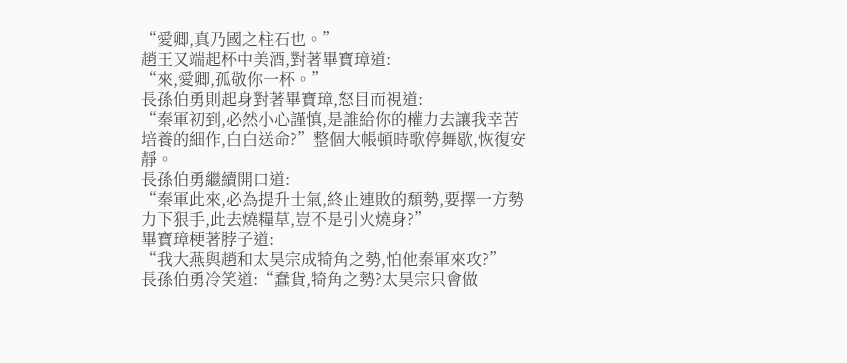“愛卿,真乃國之柱石也。”
趙王又端起杯中美酒,對著畢寶璋道:
“來,愛卿,孤敬你一杯。”
長孫伯勇則起身對著畢寶璋,怒目而視道:
“秦軍初到,必然小心謹慎,是誰給你的權力去讓我幸苦培養的細作,白白送命?”整個大帳頓時歌停舞歇,恢復安靜。
長孫伯勇繼續開口道:
“秦軍此來,必為提升士氣,終止連敗的頹勢,要擇一方勢力下狠手,此去燒糧草,豈不是引火燒身?”
畢寶璋梗著脖子道:
“我大燕與趙和太昊宗成犄角之勢,怕他秦軍來攻?”
長孫伯勇冷笑道:“蠢貨,犄角之勢?太昊宗只會做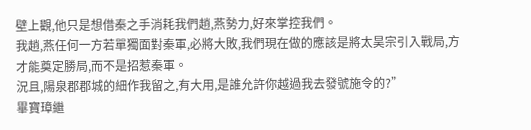壁上觀,他只是想借秦之手消耗我們趙,燕勢力,好來掌控我們。
我趙,燕任何一方若單獨面對秦軍,必將大敗,我們現在做的應該是將太昊宗引入戰局,方才能奠定勝局,而不是招惹秦軍。
況且,陽泉郡郡城的細作我留之,有大用,是誰允許你越過我去發號施令的?”
畢寶璋繼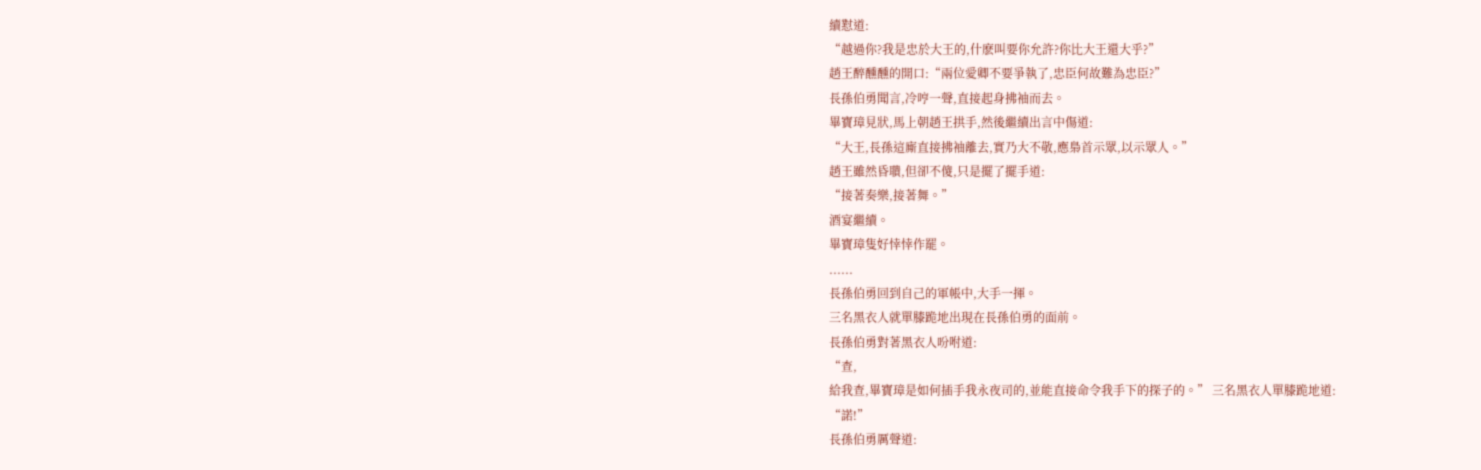續懟道:
“越過你?我是忠於大王的,什麽叫要你允許?你比大王還大乎?”
趙王醉醺醺的開口:“兩位愛卿不要爭執了,忠臣何故難為忠臣?”
長孫伯勇聞言,冷哼一聲,直接起身拂袖而去。
畢寶璋見狀,馬上朝趙王拱手,然後繼續出言中傷道:
“大王,長孫這廝直接拂袖離去,實乃大不敬,應梟首示眾,以示眾人。”
趙王雖然昏聵,但卻不傻,只是擺了擺手道:
“接著奏樂,接著舞。”
酒宴繼續。
畢寶璋隻好悻悻作罷。
......
長孫伯勇回到自己的軍帳中,大手一揮。
三名黑衣人就單膝跪地出現在長孫伯勇的面前。
長孫伯勇對著黑衣人吩咐道:
“查,
給我查,畢寶璋是如何插手我永夜司的,並能直接命令我手下的探子的。” 三名黑衣人單膝跪地道:
“諾!”
長孫伯勇厲聲道: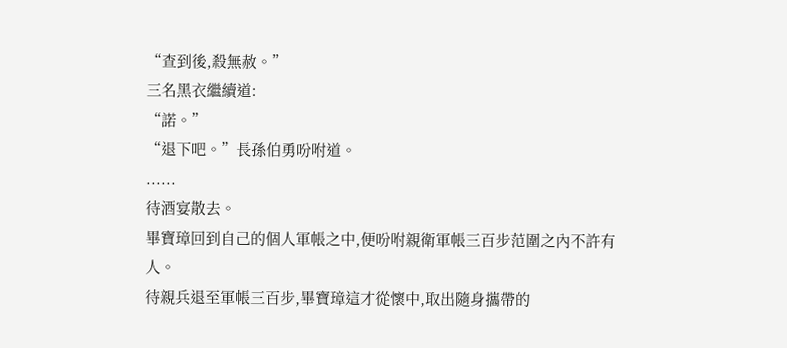“查到後,殺無赦。”
三名黑衣繼續道:
“諾。”
“退下吧。”長孫伯勇吩咐道。
......
待酒宴散去。
畢寶璋回到自己的個人軍帳之中,便吩咐親衛軍帳三百步范圍之內不許有人。
待親兵退至軍帳三百步,畢寶璋這才從懷中,取出隨身攜帶的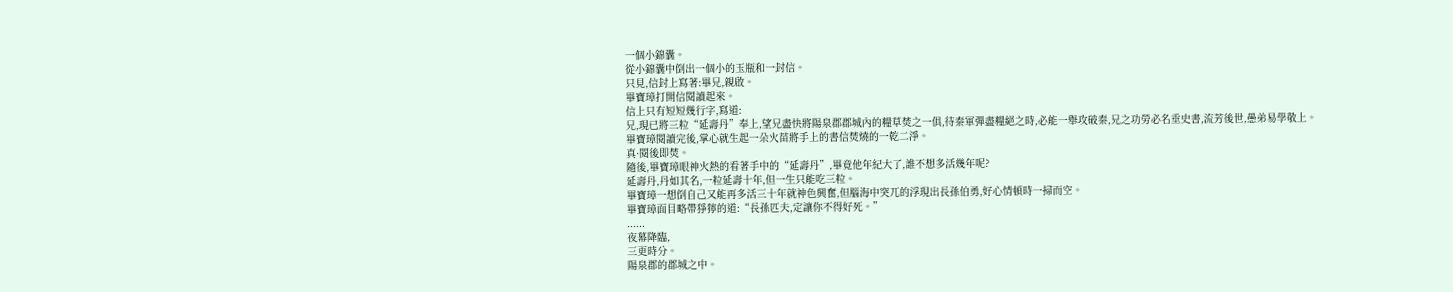一個小錦囊。
從小錦囊中倒出一個小的玉瓶和一封信。
只見,信封上寫著:畢兄,親啟。
畢寶璋打開信閱讀起來。
信上只有短短幾行字,寫道:
兄,現已將三粒“延壽丹”奉上,望兄盡快將陽泉郡郡城內的糧草焚之一俱,待秦軍彈盡糧絕之時,必能一舉攻破秦,兄之功勞必名垂史書,流芳後世,愚弟易學敬上。
畢寶璋閱讀完後,掌心就生起一朵火苗將手上的書信焚燒的一乾二淨。
真·閱後即焚。
隨後,畢寶璋眼神火熱的看著手中的“延壽丹”,畢竟他年紀大了,誰不想多活幾年呢?
延壽丹,丹如其名,一粒延壽十年,但一生只能吃三粒。
畢寶璋一想倒自己又能再多活三十年就神色興奮,但腦海中突兀的浮現出長孫伯勇,好心情頓時一掃而空。
畢寶璋面目略帶猙獰的道:“長孫匹夫,定讓你不得好死。”
......
夜幕降臨,
三更時分。
陽泉郡的郡城之中。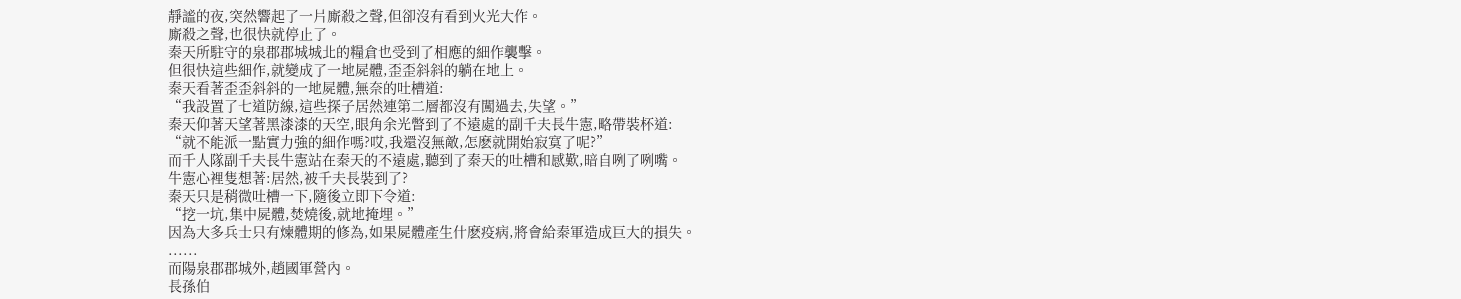靜謐的夜,突然響起了一片廝殺之聲,但卻沒有看到火光大作。
廝殺之聲,也很快就停止了。
秦天所駐守的泉郡郡城城北的糧倉也受到了相應的細作襲擊。
但很快這些細作,就變成了一地屍體,歪歪斜斜的躺在地上。
秦天看著歪歪斜斜的一地屍體,無奈的吐槽道:
“我設置了七道防線,這些探子居然連第二層都沒有闖過去,失望。”
秦天仰著天望著黑漆漆的天空,眼角余光瞥到了不遠處的副千夫長牛憲,略帶裝杯道:
“就不能派一點實力強的細作嗎?哎,我還沒無敵,怎麽就開始寂寞了呢?”
而千人隊副千夫長牛憲站在秦天的不遠處,聽到了秦天的吐槽和感歎,暗自咧了咧嘴。
牛憲心裡隻想著:居然,被千夫長裝到了?
秦天只是稍微吐槽一下,隨後立即下令道:
“挖一坑,集中屍體,焚燒後,就地掩埋。”
因為大多兵士只有煉體期的修為,如果屍體產生什麽疫病,將會給秦軍造成巨大的損失。
......
而陽泉郡郡城外,趙國軍營內。
長孫伯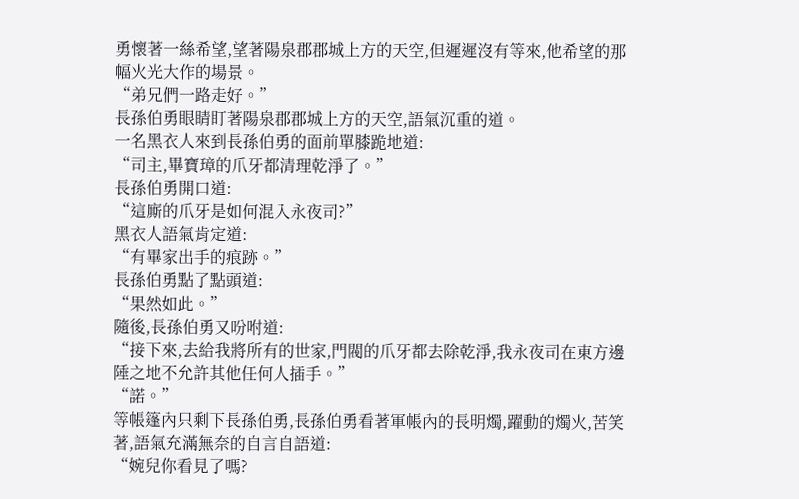勇懷著一絲希望,望著陽泉郡郡城上方的天空,但遲遲沒有等來,他希望的那幅火光大作的場景。
“弟兄們一路走好。”
長孫伯勇眼睛盯著陽泉郡郡城上方的天空,語氣沉重的道。
一名黑衣人來到長孫伯勇的面前單膝跪地道:
“司主,畢寶璋的爪牙都清理乾淨了。”
長孫伯勇開口道:
“這廝的爪牙是如何混入永夜司?”
黑衣人語氣肯定道:
“有畢家出手的痕跡。”
長孫伯勇點了點頭道:
“果然如此。”
隨後,長孫伯勇又吩咐道:
“接下來,去給我將所有的世家,門閥的爪牙都去除乾淨,我永夜司在東方邊陲之地不允許其他任何人插手。”
“諾。”
等帳篷內只剩下長孫伯勇,長孫伯勇看著軍帳內的長明燭,躍動的燭火,苦笑著,語氣充滿無奈的自言自語道:
“婉兒你看見了嗎?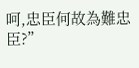呵,忠臣何故為難忠臣?”